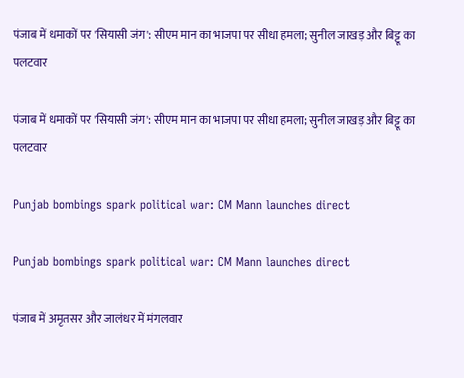पंजाब में धमाकों पर 'सियासी जंग': सीएम मान का भाजपा पर सीधा हमला; सुनील जाखड़ और बिट्टू का पलटवार

पंजाब में धमाकों पर 'सियासी जंग': सीएम मान का भाजपा पर सीधा हमला; सुनील जाखड़ और बिट्टू का पलटवार

Punjab bombings spark political war: CM Mann launches direct

Punjab bombings spark political war: CM Mann launches direct

पंजाब में अमृतसर और जालंधर में मंगलवार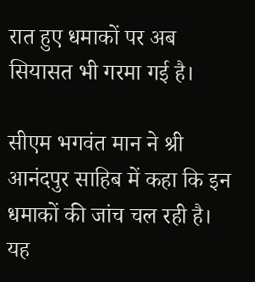रात हुए धमाकों पर अब सियासत भी गरमा गई है।

सीएम भगवंत मान ने श्री आनंदपुर साहिब में कहा कि इन धमाकों की जांच चल रही है। यह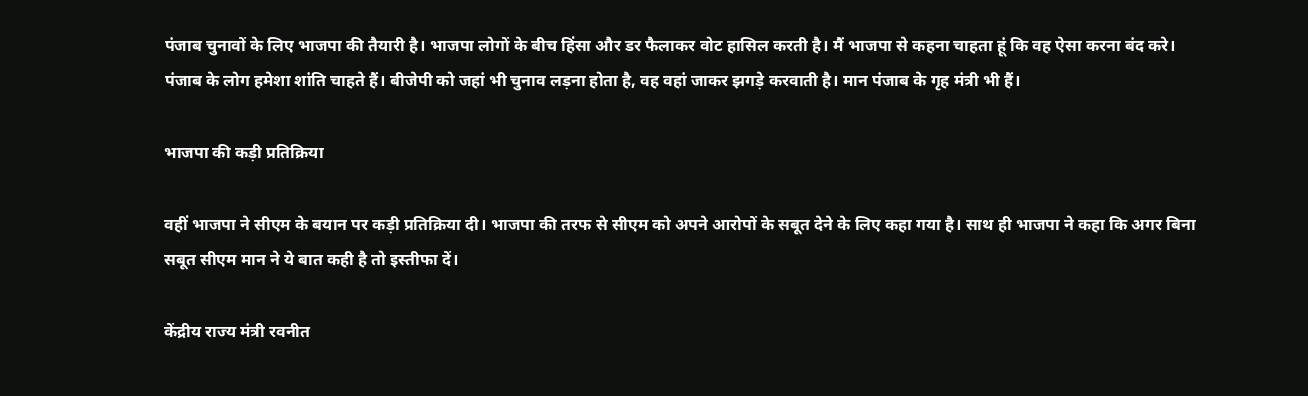पंजाब चुनावों के लिए भाजपा की तैयारी है। भाजपा लोगों के बीच हिंसा और डर फैलाकर वोट हासिल करती है। मैं भाजपा से कहना चाहता हूं कि वह ऐसा करना बंद करे। पंजाब के लोग हमेशा शांति चाहते हैं। बीजेपी को जहां भी चुनाव लड़ना होता है, वह वहां जाकर झगड़े करवाती है। मान पंजाब के गृह मंत्री भी हैं।

भाजपा की कड़ी प्रतिक्रिया

वहीं भाजपा ने सीएम के बयान पर कड़ी प्रतिक्रिया दी। भाजपा की तरफ से सीएम को अपने आरोपों के सबूत देने के लिए कहा गया है। साथ ही भाजपा ने कहा कि अगर बिना सबूत सीएम मान ने ये बात कही है तो इस्तीफा दें।

केंद्रीय राज्य मंत्री रवनीत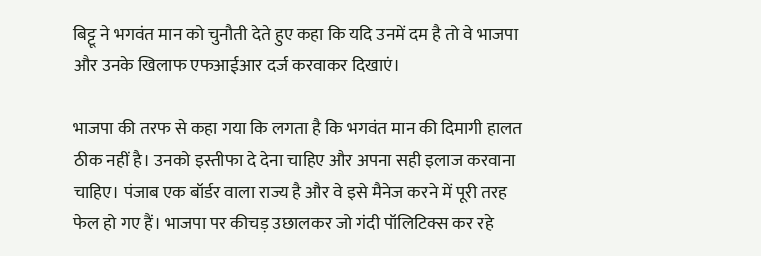बिट्टू ने भगवंत मान को चुनौती देते हुए कहा कि यदि उनमें दम है तो वे भाजपा और उनके खिलाफ एफआईआर दर्ज करवाकर दिखाएं।

भाजपा की तरफ से कहा गया कि लगता है कि भगवंत मान की दिमागी हालत ठीक नहीं है। उनको इस्तीफा दे देना चाहिए और अपना सही इलाज करवाना चाहिए। पंजाब एक बॉर्डर वाला राज्य है और वे इसे मैनेज करने में पूरी तरह फेल हो गए हैं। भाजपा पर कीचड़ उछालकर जो गंदी पॉलिटिक्स कर रहे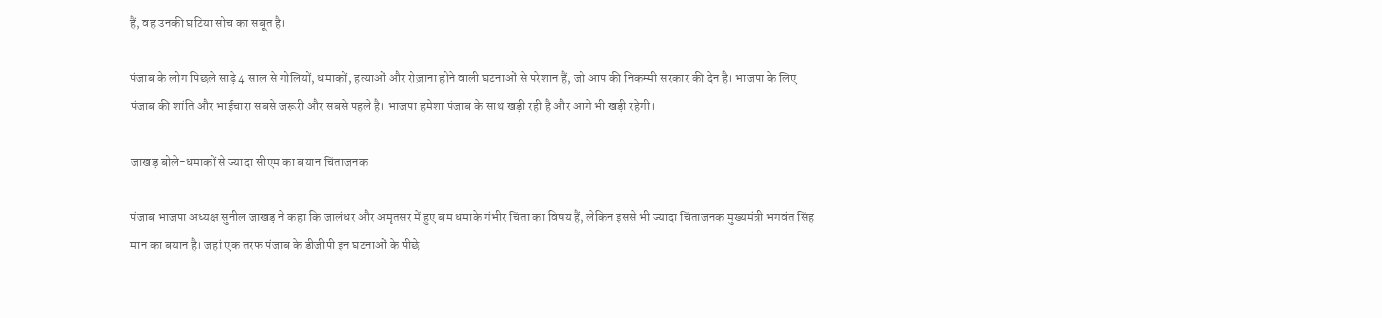हैं, वह उनकी घटिया सोच का सबूत है।

पंजाब के लोग पिछले साढ़े 4 साल से गोलियों, धमाकों, हत्याओं और रोज़ाना होने वाली घटनाओं से परेशान हैं, जो आप की निकम्मी सरकार की देन है। भाजपा के लिए पंजाब की शांति और भाईचारा सबसे जरूरी और सबसे पहले है। भाजपा हमेशा पंजाब के साथ खड़ी रही है और आगे भी खड़ी रहेगी।

जाखड़ बोले-धमाकों से ज्यादा सीएम का बयान चिंताजनक

पंजाब भाजपा अध्यक्ष सुनील जाखड़ ने कहा कि जालंधर और अमृतसर में हुए बम धमाके गंभीर चिंता का विषय हैं, लेकिन इससे भी ज्यादा चिंताजनक मुख्यमंत्री भगवंत सिंह मान का बयान है। जहां एक तरफ पंजाब के डीजीपी इन घटनाओं के पीछे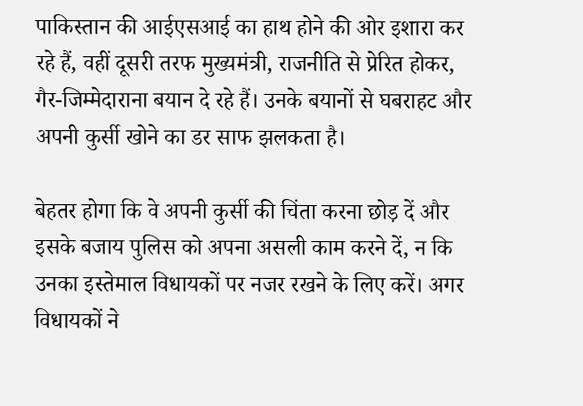पाकिस्तान की आईएसआई का हाथ होने की ओर इशारा कर रहे हैं, वहीं दूसरी तरफ मुख्यमंत्री, राजनीति से प्रेरित होकर, गैर-जिम्मेदाराना बयान दे रहे हैं। उनके बयानों से घबराहट और अपनी कुर्सी खोने का डर साफ झलकता है।

बेहतर होगा कि वे अपनी कुर्सी की चिंता करना छोड़ दें और इसके बजाय पुलिस को अपना असली काम करने दें, न कि उनका इस्तेमाल विधायकों पर नजर रखने के लिए करें। अगर विधायकों ने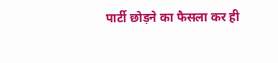पार्टी छोड़ने का फैसला कर ही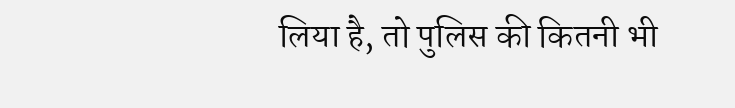लिया है, तो पुलिस की कितनी भी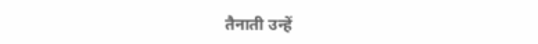तैनाती उन्हें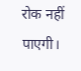रोक नहीं पाएगी।